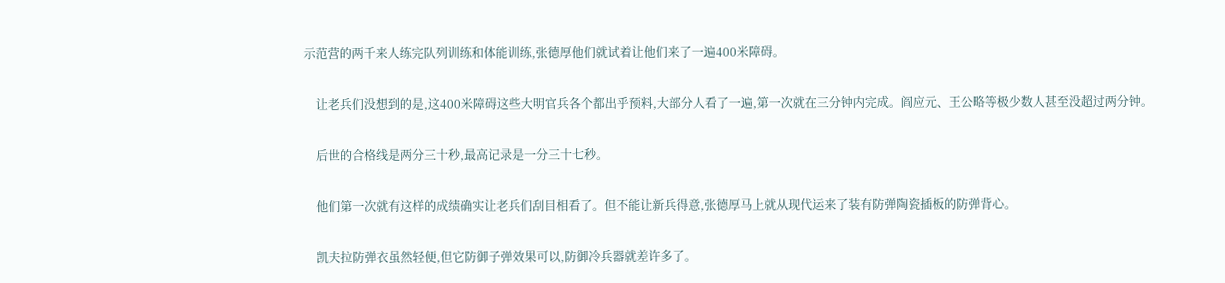示范营的两千来人练完队列训练和体能训练,张德厚他们就试着让他们来了一遍400米障碍。

    让老兵们没想到的是,这400米障碍这些大明官兵各个都出乎预料,大部分人看了一遍,第一次就在三分钟内完成。阎应元、王公略等极少数人甚至没超过两分钟。

    后世的合格线是两分三十秒,最高记录是一分三十七秒。

    他们第一次就有这样的成绩确实让老兵们刮目相看了。但不能让新兵得意,张德厚马上就从现代运来了装有防弹陶瓷插板的防弹背心。

    凯夫拉防弹衣虽然轻便,但它防御子弹效果可以,防御冷兵器就差许多了。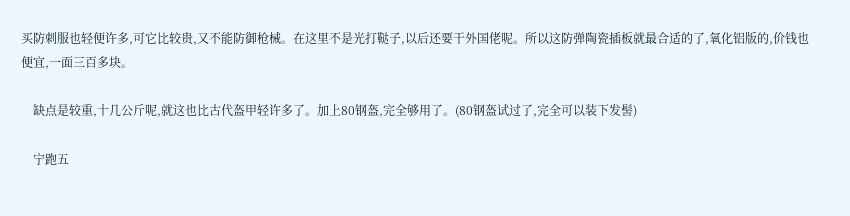买防刺服也轻便许多,可它比较贵,又不能防御枪械。在这里不是光打鞑子,以后还要干外国佬呢。所以这防弹陶瓷插板就最合适的了,氧化铝版的,价钱也便宜,一面三百多块。

    缺点是较重,十几公斤呢,就这也比古代盔甲轻许多了。加上80钢盔,完全够用了。(80钢盔试过了,完全可以装下发髻)

    宁跑五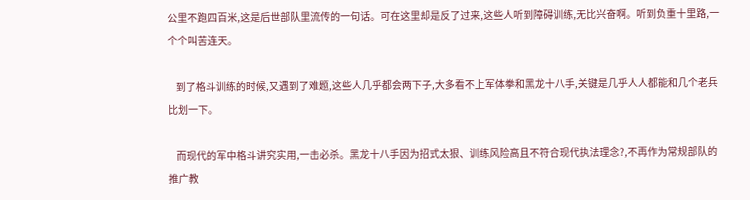公里不跑四百米,这是后世部队里流传的一句话。可在这里却是反了过来,这些人听到障碍训练,无比兴奋啊。听到负重十里路,一个个叫苦连天。

    到了格斗训练的时候,又遇到了难题,这些人几乎都会两下子,大多看不上军体拳和黑龙十八手,关键是几乎人人都能和几个老兵比划一下。

    而现代的军中格斗讲究实用,一击必杀。黑龙十八手因为招式太狠、训练风险高且不符合现代执法理念?,不再作为常规部队的推广教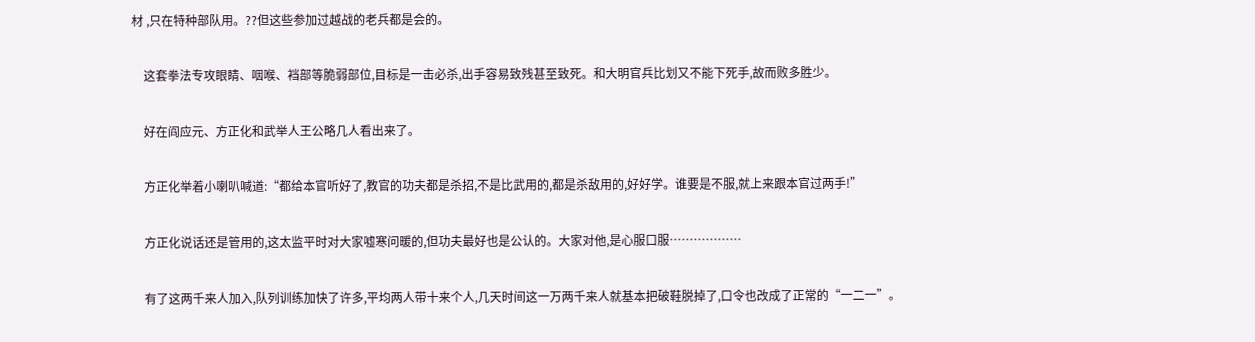材 ,只在特种部队用。??但这些参加过越战的老兵都是会的。

    这套拳法专攻眼睛、咽喉、裆部等脆弱部位,目标是一击必杀,出手容易致残甚至致死。和大明官兵比划又不能下死手,故而败多胜少。

    好在阎应元、方正化和武举人王公略几人看出来了。

    方正化举着小喇叭喊道:“都给本官听好了,教官的功夫都是杀招,不是比武用的,都是杀敌用的,好好学。谁要是不服,就上来跟本官过两手!”

    方正化说话还是管用的,这太监平时对大家嘘寒问暖的,但功夫最好也是公认的。大家对他,是心服口服………………

    有了这两千来人加入,队列训练加快了许多,平均两人带十来个人,几天时间这一万两千来人就基本把破鞋脱掉了,口令也改成了正常的“一二一”。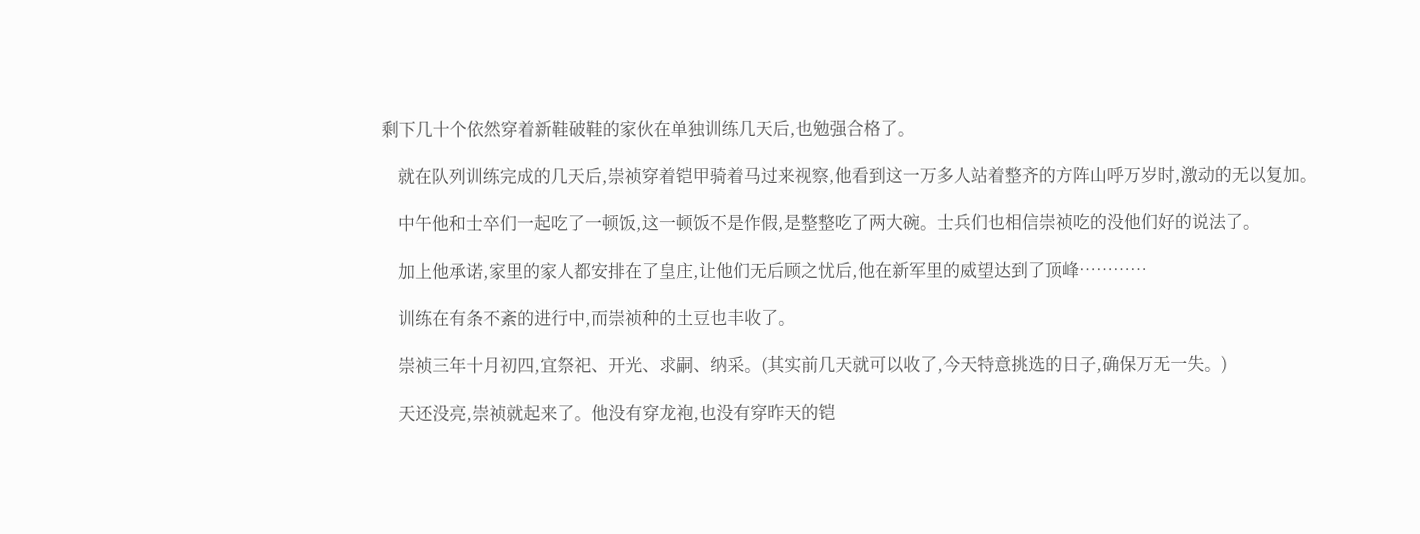剩下几十个依然穿着新鞋破鞋的家伙在单独训练几天后,也勉强合格了。

    就在队列训练完成的几天后,崇祯穿着铠甲骑着马过来视察,他看到这一万多人站着整齐的方阵山呼万岁时,激动的无以复加。

    中午他和士卒们一起吃了一顿饭,这一顿饭不是作假,是整整吃了两大碗。士兵们也相信崇祯吃的没他们好的说法了。

    加上他承诺,家里的家人都安排在了皇庄,让他们无后顾之忧后,他在新军里的威望达到了顶峰…………

    训练在有条不紊的进行中,而崇祯种的土豆也丰收了。

    崇祯三年十月初四,宜祭祀、开光、求嗣、纳采。(其实前几天就可以收了,今天特意挑选的日子,确保万无一失。)

    天还没亮,崇祯就起来了。他没有穿龙袍,也没有穿昨天的铠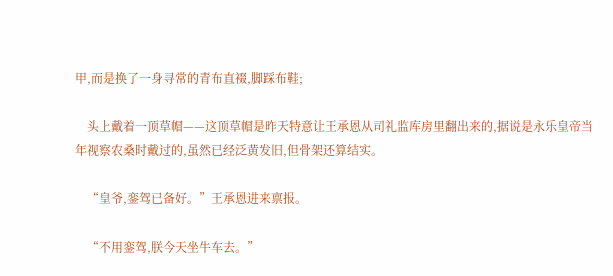甲,而是换了一身寻常的青布直裰,脚踩布鞋;

    头上戴着一顶草帽——这顶草帽是昨天特意让王承恩从司礼监库房里翻出来的,据说是永乐皇帝当年视察农桑时戴过的,虽然已经泛黄发旧,但骨架还算结实。

    “皇爷,銮驾已备好。”王承恩进来禀报。

    “不用銮驾,朕今天坐牛车去。”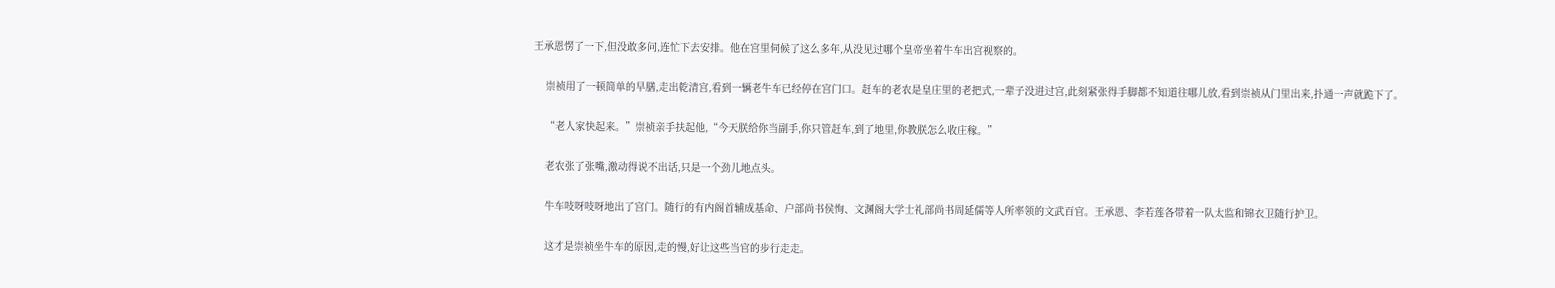王承恩愣了一下,但没敢多问,连忙下去安排。他在宫里伺候了这么多年,从没见过哪个皇帝坐着牛车出宫视察的。

    崇祯用了一顿简单的早膳,走出乾清宫,看到一辆老牛车已经停在宫门口。赶车的老农是皇庄里的老把式,一辈子没进过宫,此刻紧张得手脚都不知道往哪儿放,看到崇祯从门里出来,扑通一声就跪下了。

    “老人家快起来。”崇祯亲手扶起他,“今天朕给你当副手,你只管赶车,到了地里,你教朕怎么收庄稼。”

    老农张了张嘴,激动得说不出话,只是一个劲儿地点头。

    牛车吱呀吱呀地出了宫门。随行的有内阁首辅成基命、户部尚书侯恂、文渊阁大学士礼部尚书周延儒等人所率领的文武百官。王承恩、李若莲各带着一队太监和锦衣卫随行护卫。

    这才是崇祯坐牛车的原因,走的慢,好让这些当官的步行走走。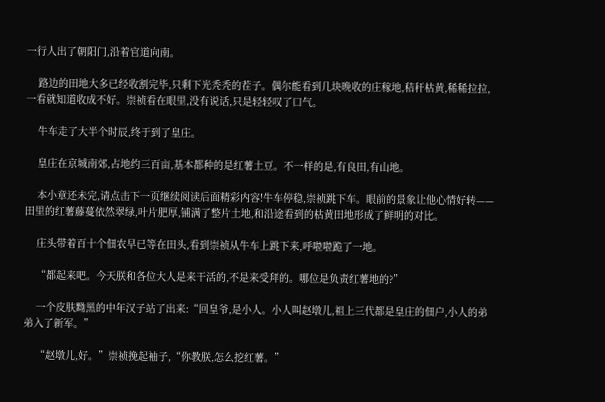一行人出了朝阳门,沿着官道向南。

    路边的田地大多已经收割完毕,只剩下光秃秃的茬子。偶尔能看到几块晚收的庄稼地,秸秆枯黄,稀稀拉拉,一看就知道收成不好。崇祯看在眼里,没有说话,只是轻轻叹了口气。

    牛车走了大半个时辰,终于到了皇庄。

    皇庄在京城南郊,占地约三百亩,基本都种的是红薯土豆。不一样的是,有良田,有山地。

    本小章还未完,请点击下一页继续阅读后面精彩内容!牛车停稳,崇祯跳下车。眼前的景象让他心情好转——田里的红薯藤蔓依然翠绿,叶片肥厚,铺满了整片土地,和沿途看到的枯黄田地形成了鲜明的对比。

    庄头带着百十个佃农早已等在田头,看到崇祯从牛车上跳下来,呼啦啦跪了一地。

    “都起来吧。今天朕和各位大人是来干活的,不是来受拜的。哪位是负责红薯地的?”

    一个皮肤黝黑的中年汉子站了出来:“回皇爷,是小人。小人叫赵墩儿,祖上三代都是皇庄的佃户,小人的弟弟入了新军。”

    “赵墩儿,好。”崇祯挽起袖子,“你教朕,怎么挖红薯。”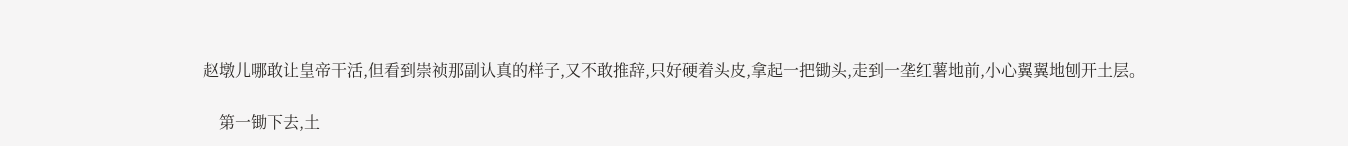赵墩儿哪敢让皇帝干活,但看到崇祯那副认真的样子,又不敢推辞,只好硬着头皮,拿起一把锄头,走到一垄红薯地前,小心翼翼地刨开土层。

    第一锄下去,土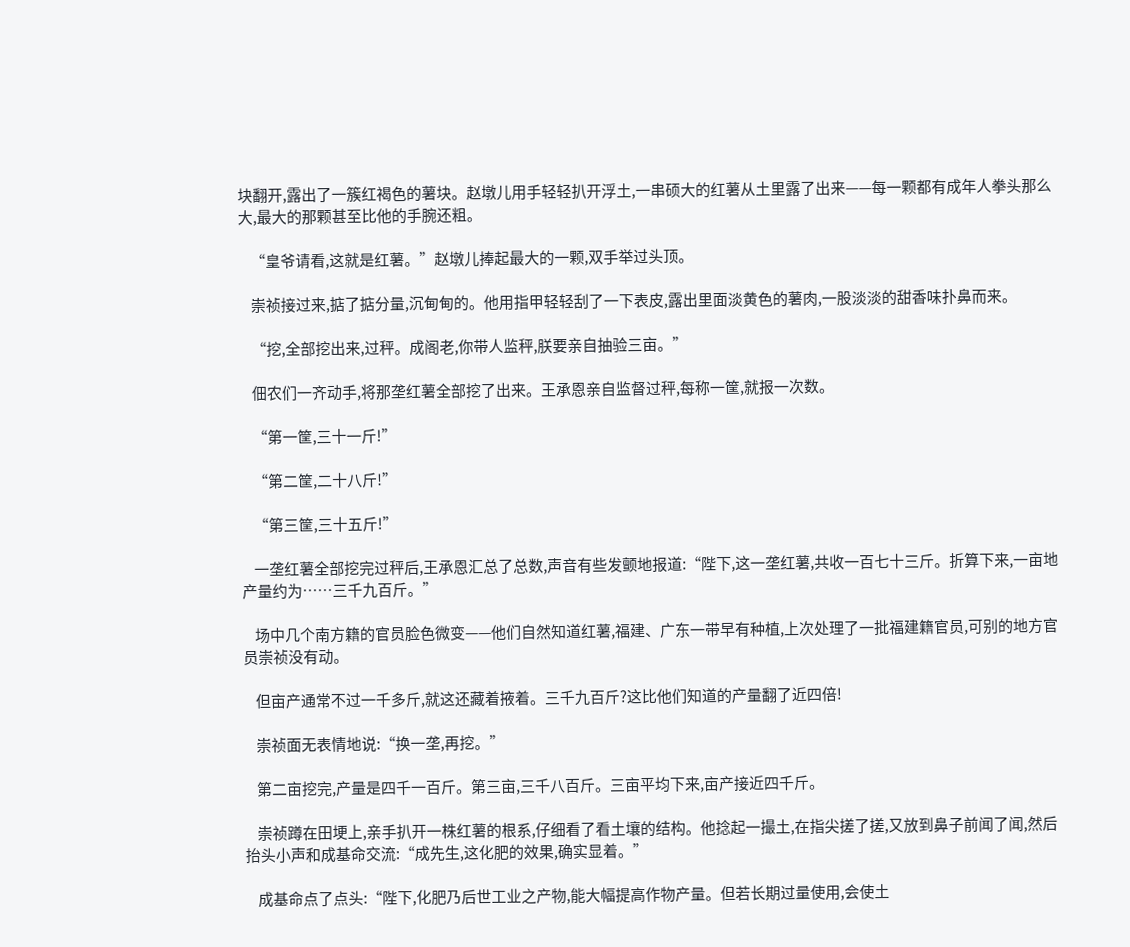块翻开,露出了一簇红褐色的薯块。赵墩儿用手轻轻扒开浮土,一串硕大的红薯从土里露了出来——每一颗都有成年人拳头那么大,最大的那颗甚至比他的手腕还粗。

    “皇爷请看,这就是红薯。”赵墩儿捧起最大的一颗,双手举过头顶。

    崇祯接过来,掂了掂分量,沉甸甸的。他用指甲轻轻刮了一下表皮,露出里面淡黄色的薯肉,一股淡淡的甜香味扑鼻而来。

    “挖,全部挖出来,过秤。成阁老,你带人监秤,朕要亲自抽验三亩。”

    佃农们一齐动手,将那垄红薯全部挖了出来。王承恩亲自监督过秤,每称一筐,就报一次数。

    “第一筐,三十一斤!”

    “第二筐,二十八斤!”

    “第三筐,三十五斤!”

    一垄红薯全部挖完过秤后,王承恩汇总了总数,声音有些发颤地报道:“陛下,这一垄红薯,共收一百七十三斤。折算下来,一亩地产量约为……三千九百斤。”

    场中几个南方籍的官员脸色微变——他们自然知道红薯,福建、广东一带早有种植,上次处理了一批福建籍官员,可别的地方官员崇祯没有动。

    但亩产通常不过一千多斤,就这还藏着掖着。三千九百斤?这比他们知道的产量翻了近四倍!

    崇祯面无表情地说:“换一垄,再挖。”

    第二亩挖完,产量是四千一百斤。第三亩,三千八百斤。三亩平均下来,亩产接近四千斤。

    崇祯蹲在田埂上,亲手扒开一株红薯的根系,仔细看了看土壤的结构。他捻起一撮土,在指尖搓了搓,又放到鼻子前闻了闻,然后抬头小声和成基命交流:“成先生,这化肥的效果,确实显着。”

    成基命点了点头:“陛下,化肥乃后世工业之产物,能大幅提高作物产量。但若长期过量使用,会使土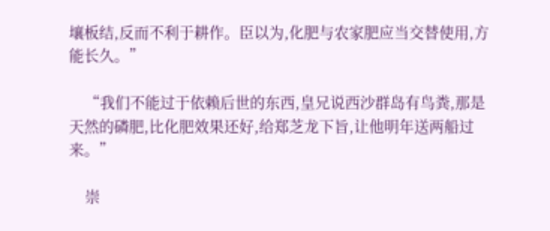壤板结,反而不利于耕作。臣以为,化肥与农家肥应当交替使用,方能长久。”

    “我们不能过于依赖后世的东西,皇兄说西沙群岛有鸟粪,那是天然的磷肥,比化肥效果还好,给郑芝龙下旨,让他明年送两船过来。”

    崇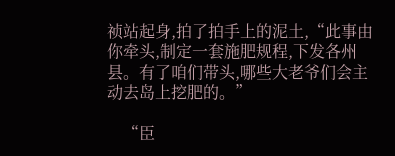祯站起身,拍了拍手上的泥土,“此事由你牵头,制定一套施肥规程,下发各州县。有了咱们带头,哪些大老爷们会主动去岛上挖肥的。”

    “臣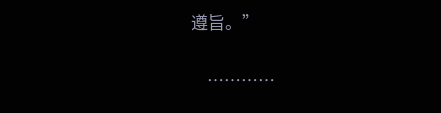遵旨。”

    …………